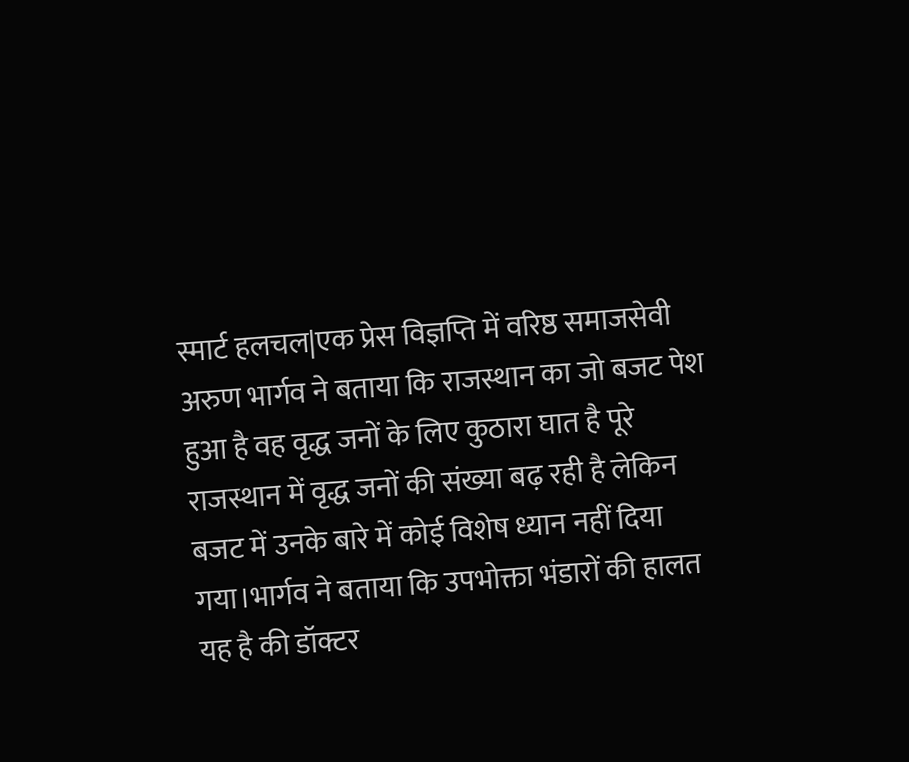स्मार्ट हलचल|एक प्रेस विज्ञप्ति में वरिष्ठ समाजसेवी अरुण भार्गव ने बताया कि राजस्थान का जो बजट पेश हुआ है वह वृद्ध जनों के लिए कुठारा घात है पूरे राजस्थान में वृद्ध जनों की संख्या बढ़ रही है लेकिन बजट में उनके बारे में कोई विशेष ध्यान नहीं दिया गया।भार्गव ने बताया कि उपभोक्ता भंडारों की हालत यह है की डॉक्टर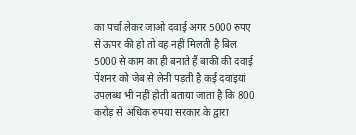का पर्चा लेकर जाओ दवाई अगर 5000 रुपए से ऊपर की हो तो वह नहीं मिलती है बिल 5000 से काम का ही बनाते हैं बाकी की दवाई पेंशनर को जेब से लेनी पड़ती है कई दवाइयां उपलब्ध भी नहीं होती बताया जाता है कि 800 करोड़ से अधिक रुपया सरकार के द्वारा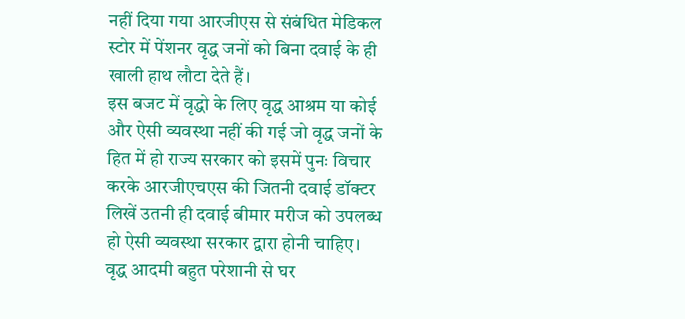नहीं दिया गया आरजीएस से संबंधित मेडिकल स्टोर में पेंशनर वृद्ध जनों को बिना दवाई के ही खाली हाथ लौटा देते हैं।
इस बजट में वृद्धो के लिए वृद्ध आश्रम या कोई और ऐसी व्यवस्था नहीं की गई जो वृद्ध जनों के हित में हो राज्य सरकार को इसमें पुनः विचार करके आरजीएचएस की जितनी दवाई डॉक्टर लिखें उतनी ही दवाई बीमार मरीज को उपलब्ध हो ऐसी व्यवस्था सरकार द्वारा होनी चाहिए।
वृद्ध आदमी बहुत परेशानी से घर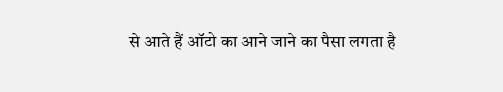से आते हैं ऑटो का आने जाने का पैसा लगता है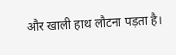और खाली हाथ लौटना पड़ता है।